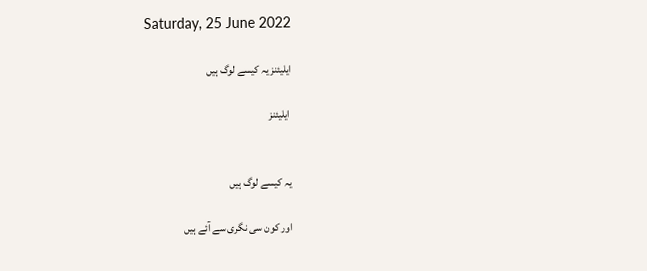Saturday, 25 June 2022

ایلیئنز یہ کیسے لوگ ہیں

 ایلیئنز


یہ کیسے لوگ ہیں

اور کون سی نگری سے آئے ہیں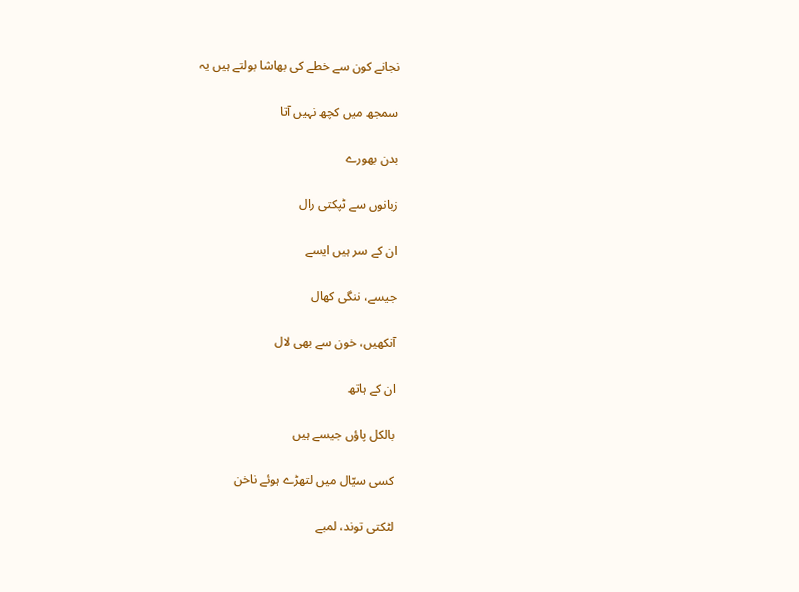نجانے کون سے خطے کی بھاشا بولتے ہیں یہ

سمجھ میں کچھ نہیں آتا

بدن بھورے

زبانوں سے ٹپکتی رال

ان کے سر ہیں ایسے

جیسے، ننگی کھال

آنکھیں، خون سے بھی لال

ان کے ہاتھ

بالکل پاؤں جیسے ہیں

کسی سیّال میں لتھڑے ہوئے ناخن

لٹکتی توند، لمبے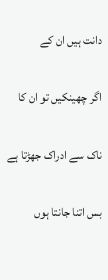دانت ہیں ان کے

اگر چھینکیں تو ان کا

ناک سے ادراک جھڑتا ہے

بس اتنا جانتا ہوں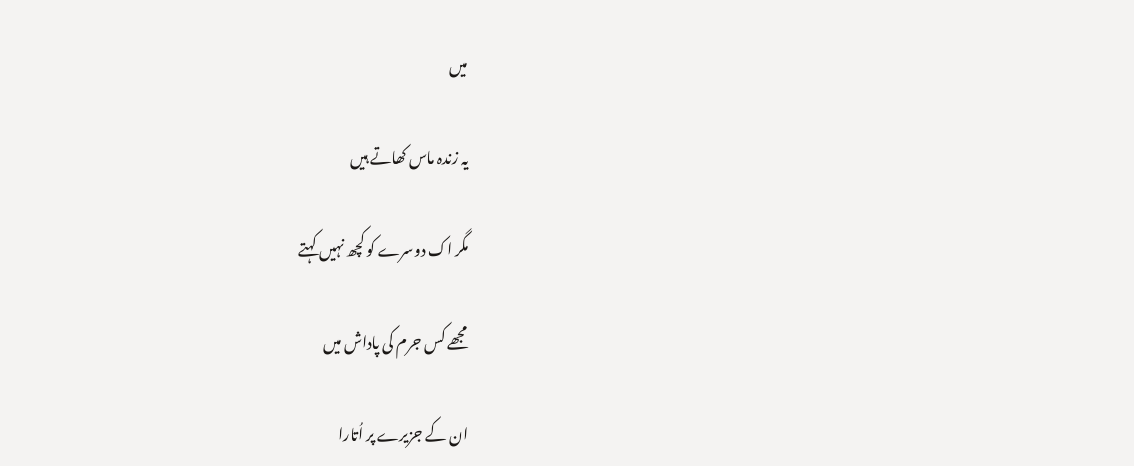میں

یہ زندہ ماس کھاتے ہیں

مگر اک دوسرے کو کچھ نہیں کہتے

مجھے کس جرم کی پاداش میں

ان کے جزیرے پر اُتارا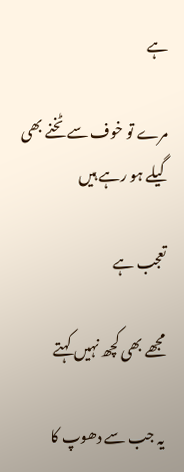ہے

مرے تو خوف سے ٹخنے بھی گیلے ہو رہے ہیں

تعجب ہے

مجھے بھی کچھ نہیں کہتے

یہ جب سے دھوپ کا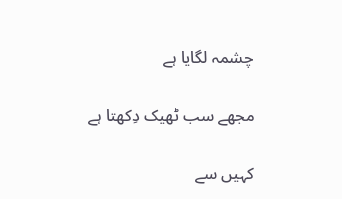چشمہ لگایا ہے

مجھے سب ٹھیک دِکھتا ہے

کہیں سے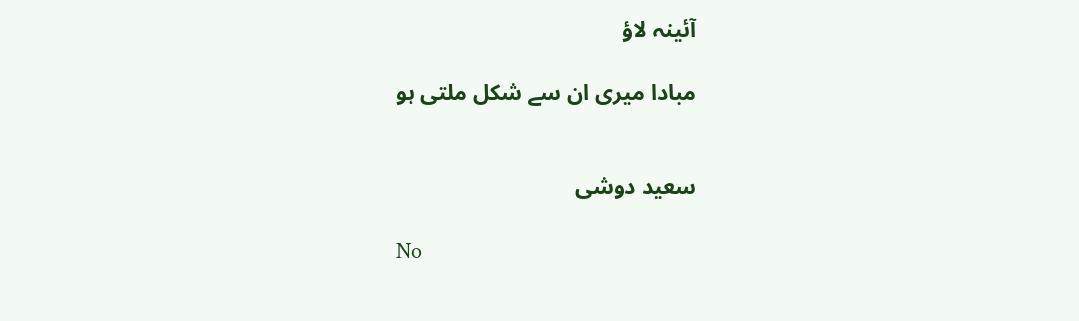آئینہ لاؤ

مبادا میری ان سے شکل ملتی ہو


سعید دوشی

No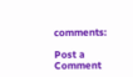comments:

Post a Comment